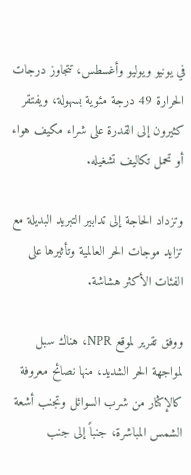في يونيو ويوليو وأغسطس، تتجاوز درجات الحرارة 49 درجة مئوية بسهولة، ويفتقر كثيرون إلى القدرة على شراء مكيف هواء أو تحمل تكاليف تشغيله.

وتزداد الحاجة إلى تدابير التبريد البديلة مع تزايد موجات الحر العالمية وتأثيرها على الفئات الأكثر هشاشة.

ووفق تقرير لموقع NPR، هناك سبل لمواجهة الحر الشديد، منها نصائح معروفة كالإكثار من شرب السوائل وتجنب أشعة الشمس المباشرة، جنباً إلى جنب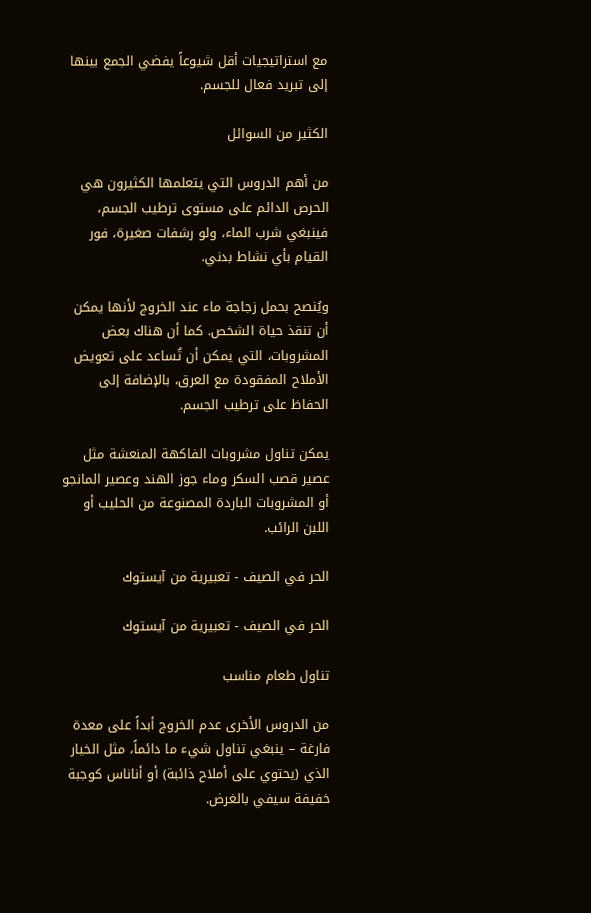مع استراتيجيات أقل شيوعاً يفضي الجمع بينها إلى تبريد فعال للجسم.

الكثير من السوائل

من أهم الدروس التي يتعلمها الكثيرون هي الحرص الدائم على مستوى ترطيب الجسم، فينبغي شرب الماء، ولو رشفات صغيرة، فور القيام بأي نشاط بدني.

ويُنصح بحمل زجاجة ماء عند الخروج لأنها يمكن أن تنقذ حياة الشخص. كما أن هناك بعض المشروبات، التي يمكن أن تُساعد على تعويض الأملاح المفقودة مع العرق، بالإضافة إلى الحفاظ على ترطيب الجسم.

يمكن تناول مشروبات الفاكهة المنعشة مثل عصير قصب السكر وماء جوز الهند وعصير المانجو أو المشروبات الباردة المصنوعة من الحليب أو اللبن الرائب.

الحر في الصيف - تعبيرية من آيستوك

الحر في الصيف - تعبيرية من آيستوك

تناول طعام مناسب

من الدروس الأخرى عدم الخروج أبداً على معدة فارغة – ينبغي تناول شيء ما دائماً، مثل الخيار الذي (يحتوي على أملاح ذائبة) أو أناناس كوجبة خفيفة سيفي بالغرض.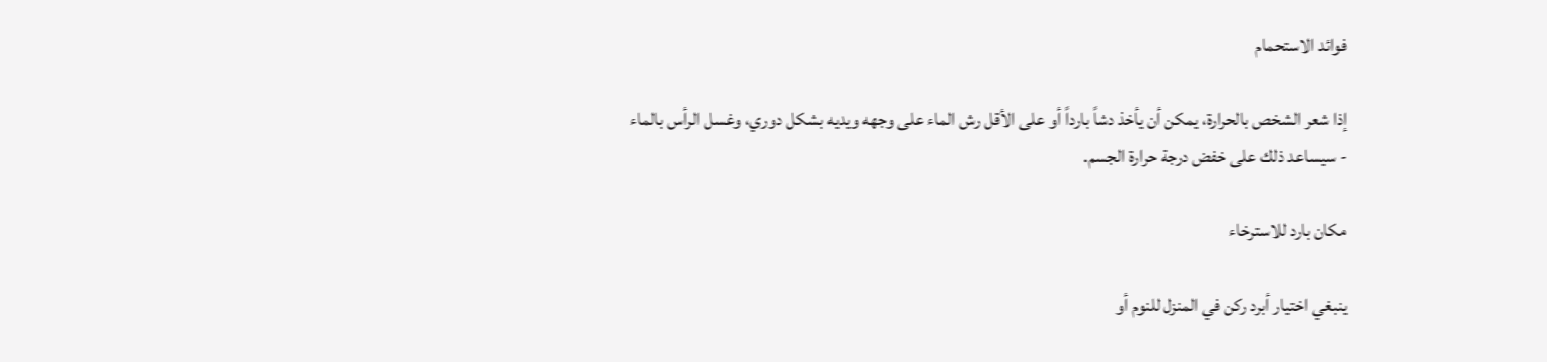فوائد الاستحمام

إذا شعر الشخص بالحرارة، يمكن أن يأخذ دشاً بارداً أو على الأقل رش الماء على وجهه ويديه بشكل دوري، وغسل الرأس بالماء - سيساعد ذلك على خفض درجة حرارة الجسم.

مكان بارد للاسترخاء

ينبغي اختيار أبرد ركن في المنزل للنوم أو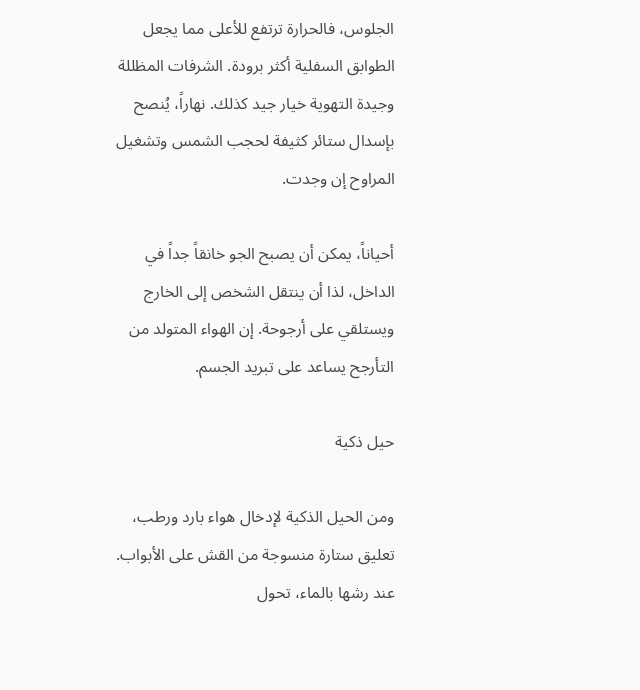الجلوس، فالحرارة ترتفع للأعلى مما يجعل الطوابق السفلية أكثر برودة. الشرفات المظللة وجيدة التهوية خيار جيد كذلك. نهاراً، يُنصح بإسدال ستائر كثيفة لحجب الشمس وتشغيل المراوح إن وجدت.

أحياناً، يمكن أن يصبح الجو خانقاً جداً في الداخل، لذا أن ينتقل الشخص إلى الخارج ويستلقي على أرجوحة. إن الهواء المتولد من التأرجح يساعد على تبريد الجسم.

حيل ذكية

ومن الحيل الذكية لإدخال هواء بارد ورطب، تعليق ستارة منسوجة من القش على الأبواب. عند رشها بالماء، تحول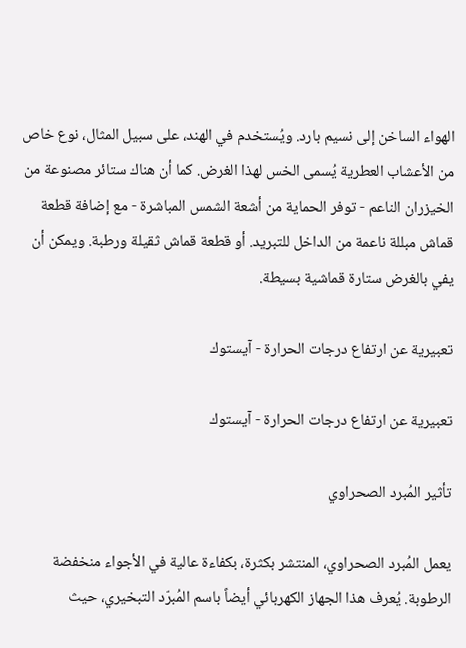الهواء الساخن إلى نسيم بارد. ويُستخدم في الهند، على سبيل المثال، نوع خاص من الأعشاب العطرية يُسمى الخس لهذا الغرض. كما أن هناك ستائر مصنوعة من الخيزران الناعم - توفر الحماية من أشعة الشمس المباشرة - مع إضافة قطعة قماش مبللة ناعمة من الداخل للتبريد. أو قطعة قماش ثقيلة ورطبة. ويمكن أن يفي بالغرض ستارة قماشية بسيطة.

تعبيرية عن ارتفاع درجات الحرارة - آيستوك

تعبيرية عن ارتفاع درجات الحرارة - آيستوك

تأثير المُبرد الصحراوي

يعمل المُبرد الصحراوي، المنتشر بكثرة، بكفاءة عالية في الأجواء منخفضة الرطوبة. يُعرف هذا الجهاز الكهربائي أيضاً باسم المُبرّد التبخيري، حيث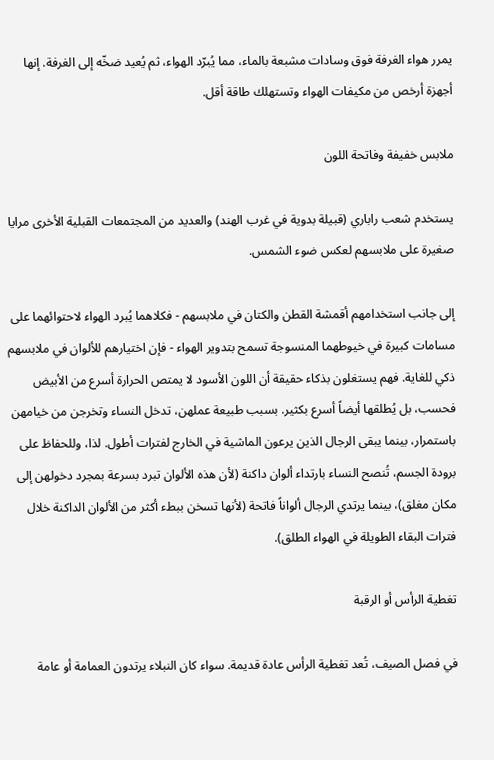يمرر هواء الغرفة فوق وسادات مشبعة بالماء، مما يُبرّد الهواء، ثم يُعيد ضخّه إلى الغرفة. إنها أجهزة أرخص من مكيفات الهواء وتستهلك طاقة أقل.

ملابس خفيفة وفاتحة اللون

يستخدم شعب راباري (قبيلة بدوية في غرب الهند) والعديد من المجتمعات القبلية الأخرى مرايا صغيرة على ملابسهم لعكس ضوء الشمس.

إلى جانب استخدامهم أقمشة القطن والكتان في ملابسهم - فكلاهما يُبرد الهواء لاحتوائهما على مسامات كبيرة في خيوطهما المنسوجة تسمح بتدوير الهواء - فإن اختيارهم للألوان في ملابسهم ذكي للغاية. فهم يستغلون بذكاء حقيقة أن اللون الأسود لا يمتص الحرارة أسرع من الأبيض فحسب، بل يُطلقها أيضاً أسرع بكثير. بسبب طبيعة عملهن، تدخل النساء وتخرجن من خيامهن باستمرار، بينما يبقى الرجال الذين يرعون الماشية في الخارج لفترات أطول. لذا، وللحفاظ على برودة الجسم، تُنصح النساء بارتداء ألوان داكنة (لأن هذه الألوان تبرد بسرعة بمجرد دخولهن إلى مكان مغلق)، بينما يرتدي الرجال ألواناً فاتحة (لأنها تسخن ببطء أكثر من الألوان الداكنة خلال فترات البقاء الطويلة في الهواء الطلق).

تغطية الرأس أو الرقبة

في فصل الصيف، تُعد تغطية الرأس عادة قديمة. سواء كان النبلاء يرتدون العمامة أو عامة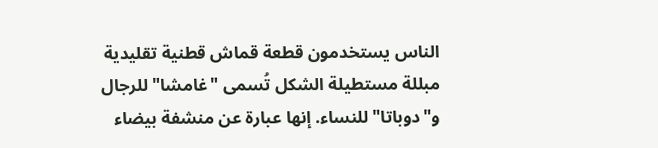الناس يستخدمون قطعة قماش قطنية تقليدية مبللة مستطيلة الشكل تُسمى "غامشا" للرجال و"دوباتا" للنساء. إنها عبارة عن منشفة بيضاء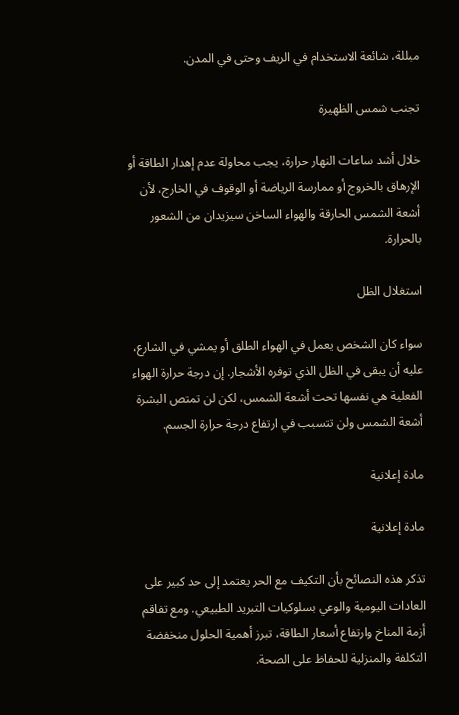مبللة، شائعة الاستخدام في الريف وحتى في المدن.

تجنب شمس الظهيرة

خلال أشد ساعات النهار حرارة، يجب محاولة عدم إهدار الطاقة أو الإرهاق بالخروج أو ممارسة الرياضة أو الوقوف في الخارج، لأن أشعة الشمس الحارقة والهواء الساخن سيزيدان من الشعور بالحرارة.

استغلال الظل

سواء كان الشخص يعمل في الهواء الطلق أو يمشي في الشارع، عليه أن يبقى في الظل الذي توفره الأشجار. إن درجة حرارة الهواء الفعلية هي نفسها تحت أشعة الشمس، لكن لن تمتص البشرة أشعة الشمس ولن تتسبب في ارتفاع درجة حرارة الجسم.

مادة إعلانية

مادة إعلانية

تذكر هذه النصائح بأن التكيف مع الحر يعتمد إلى حد كبير على العادات اليومية والوعي بسلوكيات التبريد الطبيعي. ومع تفاقم أزمة المناخ وارتفاع أسعار الطاقة، تبرز أهمية الحلول منخفضة التكلفة والمنزلية للحفاظ على الصحة.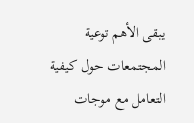يبقى الأهم توعية المجتمعات حول كيفية التعامل مع موجات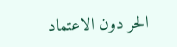الحر دون الاعتماد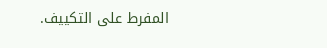المفرط على التكييف.